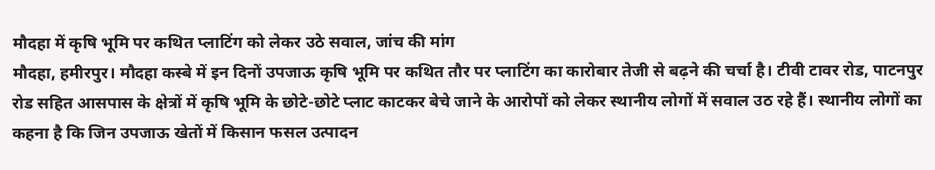मौदहा में कृषि भूमि पर कथित प्लाटिंग को लेकर उठे सवाल, जांच की मांग
मौदहा, हमीरपुर। मौदहा कस्बे में इन दिनों उपजाऊ कृषि भूमि पर कथित तौर पर प्लाटिंग का कारोबार तेजी से बढ़ने की चर्चा है। टीवी टावर रोड, पाटनपुर रोड सहित आसपास के क्षेत्रों में कृषि भूमि के छोटे-छोटे प्लाट काटकर बेचे जाने के आरोपों को लेकर स्थानीय लोगों में सवाल उठ रहे हैं। स्थानीय लोगों का कहना है कि जिन उपजाऊ खेतों में किसान फसल उत्पादन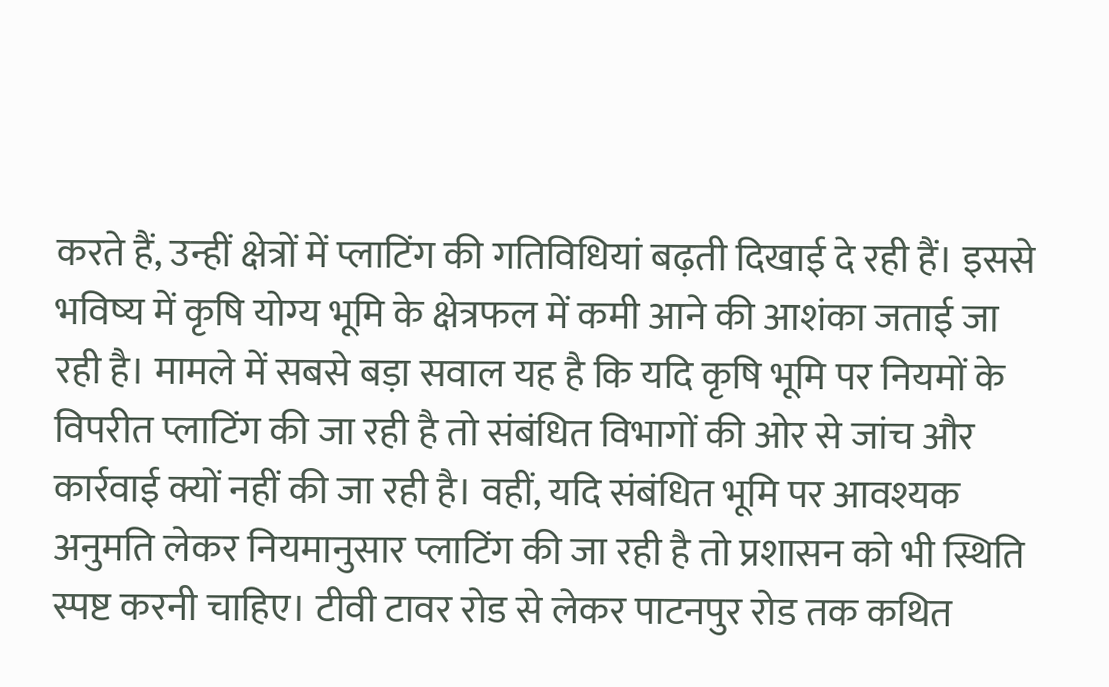करते हैं, उन्हीं क्षेत्रों में प्लाटिंग की गतिविधियां बढ़ती दिखाई दे रही हैं। इससे भविष्य में कृषि योग्य भूमि के क्षेत्रफल में कमी आने की आशंका जताई जा रही है। मामले में सबसे बड़ा सवाल यह है कि यदि कृषि भूमि पर नियमों के विपरीत प्लाटिंग की जा रही है तो संबंधित विभागों की ओर से जांच और कार्रवाई क्यों नहीं की जा रही है। वहीं, यदि संबंधित भूमि पर आवश्यक अनुमति लेकर नियमानुसार प्लाटिंग की जा रही है तो प्रशासन को भी स्थिति स्पष्ट करनी चाहिए। टीवी टावर रोड से लेकर पाटनपुर रोड तक कथित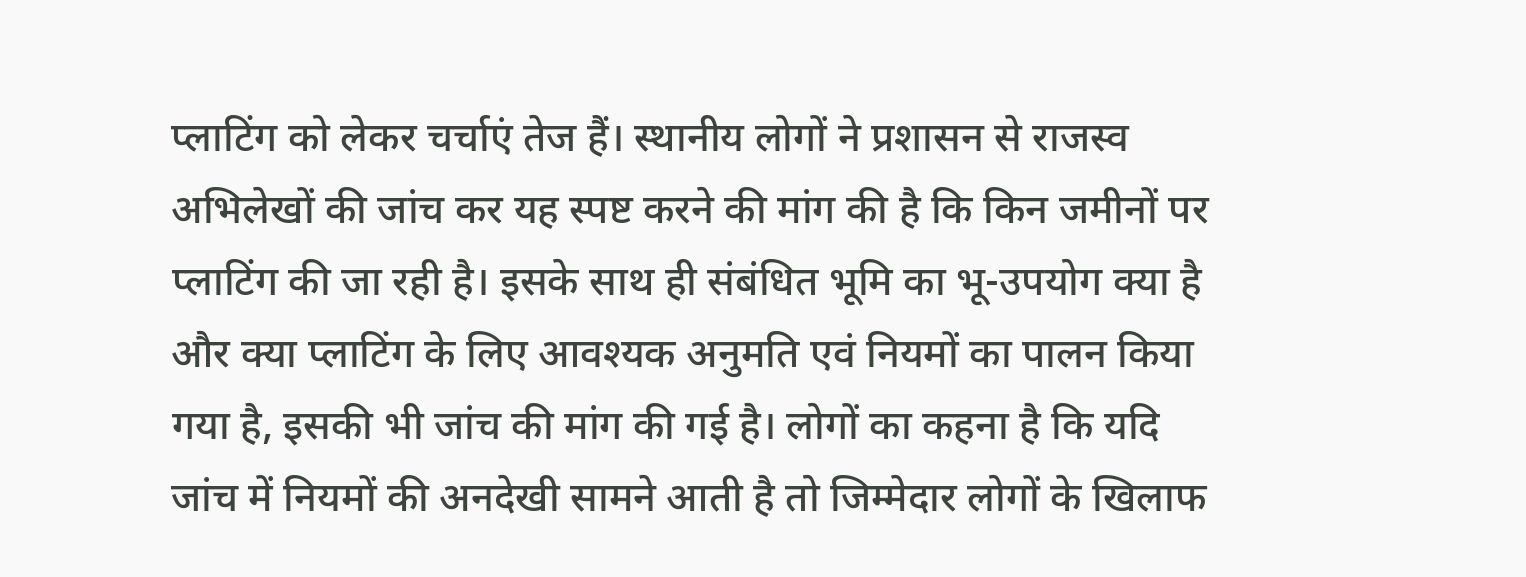प्लाटिंग को लेकर चर्चाएं तेज हैं। स्थानीय लोगों ने प्रशासन से राजस्व अभिलेखों की जांच कर यह स्पष्ट करने की मांग की है कि किन जमीनों पर प्लाटिंग की जा रही है। इसके साथ ही संबंधित भूमि का भू-उपयोग क्या है और क्या प्लाटिंग के लिए आवश्यक अनुमति एवं नियमों का पालन किया गया है, इसकी भी जांच की मांग की गई है। लोगों का कहना है कि यदि जांच में नियमों की अनदेखी सामने आती है तो जिम्मेदार लोगों के खिलाफ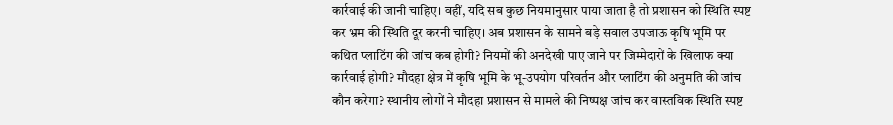कार्रवाई की जानी चाहिए। वहीं, यदि सब कुछ नियमानुसार पाया जाता है तो प्रशासन को स्थिति स्पष्ट कर भ्रम की स्थिति दूर करनी चाहिए। अब प्रशासन के सामने बड़े सवाल उपजाऊ कृषि भूमि पर कथित प्लाटिंग की जांच कब होगी? नियमों की अनदेखी पाए जाने पर जिम्मेदारों के खिलाफ क्या कार्रवाई होगी? मौदहा क्षेत्र में कृषि भूमि के भू-उपयोग परिवर्तन और प्लाटिंग की अनुमति की जांच कौन करेगा? स्थानीय लोगों ने मौदहा प्रशासन से मामले की निष्पक्ष जांच कर वास्तविक स्थिति स्पष्ट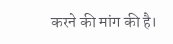करने की मांग की है।